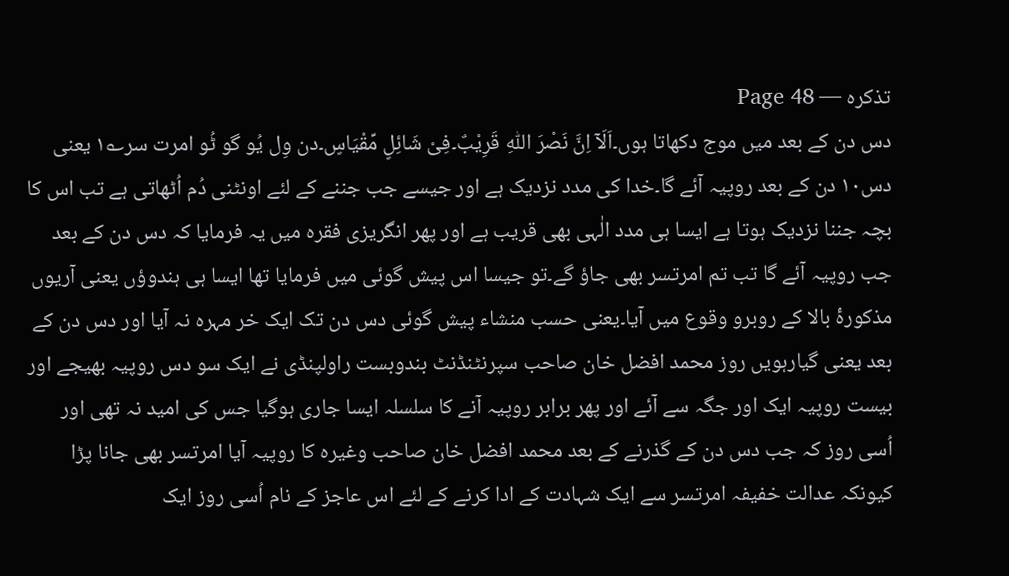تذکرہ — Page 48
دس دن کے بعد میں موج دکھاتا ہوں۔اَلَآ اِنَّ نَصْرَ اللّٰہِ قَرِیْبٌ۔فِیْ شَائِلٍ مِّقْیَاسٍ۔دن وِل یُو گو ٹُو امرت سر؎۱ یعنی دس۱۰ دن کے بعد روپیہ آئے گا۔خدا کی مدد نزدیک ہے اور جیسے جب جننے کے لئے اونٹنی دُم اُٹھاتی ہے تب اس کا بچہ جننا نزدیک ہوتا ہے ایسا ہی مدد الٰہی بھی قریب ہے اور پھر انگریزی فقرہ میں یہ فرمایا کہ دس دن کے بعد جب روپیہ آئے گا تب تم امرتسر بھی جاؤ گے۔تو جیسا اس پیش گوئی میں فرمایا تھا ایسا ہی ہندوؤں یعنی آریوں مذکورۂ بالا کے روبرو وقوع میں آیا۔یعنی حسب منشاء پیش گوئی دس دن تک ایک خر مہرہ نہ آیا اور دس دن کے بعد یعنی گیارہویں روز محمد افضل خان صاحب سپرنٹنڈنٹ بندوبست راولپنڈی نے ایک سو دس روپیہ بھیجے اور بیست روپیہ ایک اور جگہ سے آئے اور پھر برابر روپیہ آنے کا سلسلہ ایسا جاری ہوگیا جس کی امید نہ تھی اور اُسی روز کہ جب دس دن کے گذرنے کے بعد محمد افضل خان صاحب وغیرہ کا روپیہ آیا امرتسر بھی جانا پڑا کیونکہ عدالت خفیفہ امرتسر سے ایک شہادت کے ادا کرنے کے لئے اس عاجز کے نام اُسی روز ایک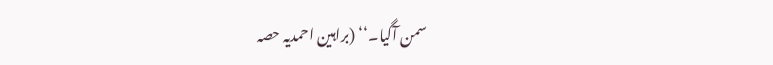سمن آگیا۔‘‘ (براہین احمدیہ حصہ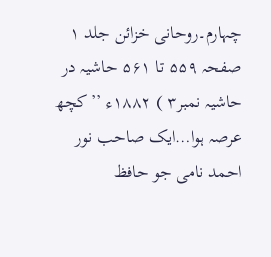چہارم۔روحانی خزائن جلد ۱ صفحہ ۵۵۹ تا ۵۶۱ حاشیہ در حاشیہ نمبر۳ ) ۱۸۸۲ء ’’کچھ عرصہ ہوا…ایک صاحب نور احمد نامی جو حافظ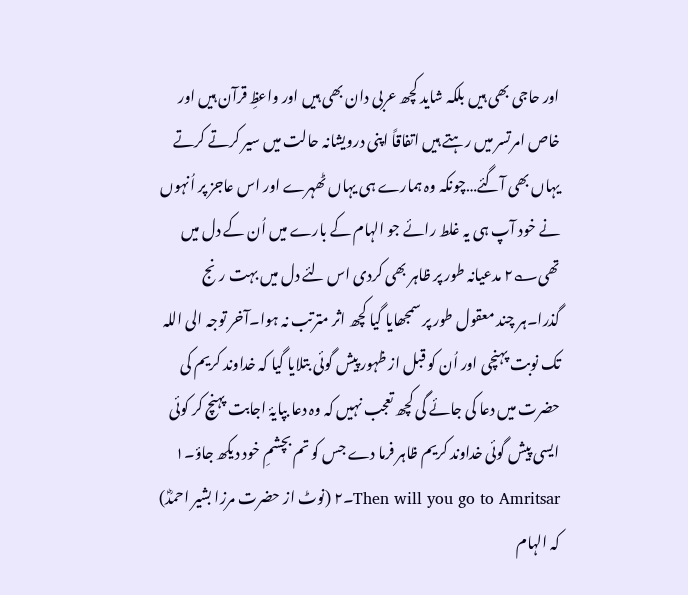اور حاجی بھی ہیں بلکہ شاید کچھ عربی دان بھی ہیں اور واعظِ قرآن ہیں اور خاص امرتسر میں رہتے ہیں اتفاقاً اپنی درویشانہ حالت میں سیر کرتے کرتے یہاں بھی آگئے…چونکہ وہ ہمارے ہی یہاں ٹھہرے اور اس عاجز پر اُنہوں نے خود آپ ہی یہ غلط رائے جو الہام کے بارے میں اُن کے دل میں تھی؎۲ مدعیانہ طور پر ظاہر بھی کردی اس لئے دل میں بہت رنج گذرا۔ہر چند معقول طور پر سمجھایا گیا کچھ اثر مترتب نہ ہوا۔آخر توجہ الی اللہ تک نوبت پہنچی اور اُن کو قبل از ظہور پیش گوئی بتلایا گیا کہ خداوند کریم کی حضرت میں دعا کی جائے گی کچھ تعجب نہیں کہ وہ دعا بپایۂ اجابت پہنچ کر کوئی ایسی پیش گوئی خداوند کریم ظاہر فرما دے جس کو تم بچشمِ خود دیکھ جاؤ۔۱ Then will you go to Amritsar۔۲ (نوٹ از حضرت مرزا بشیر احمدؓ) کہ الہام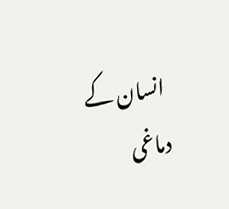انسان کے دماغی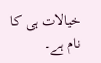خیالات ہی کا نام ہے۔